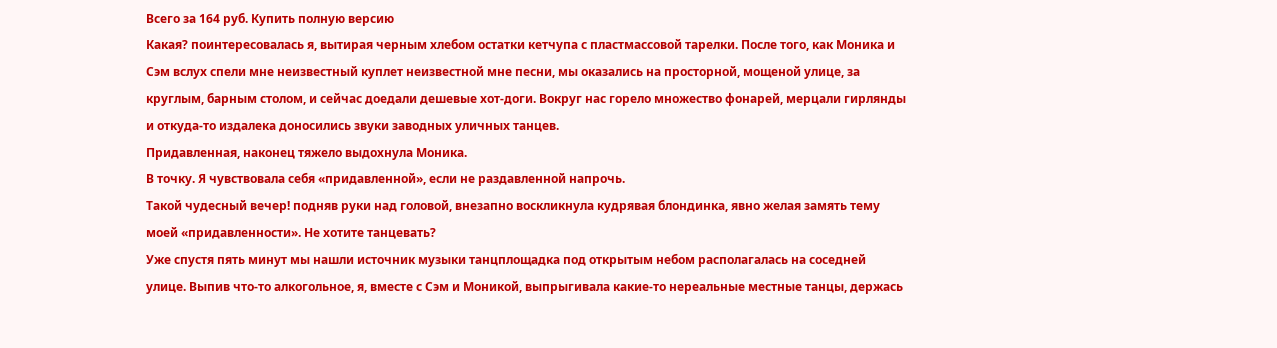Всего за 164 руб. Купить полную версию
Какая? поинтересовалась я, вытирая черным хлебом остатки кетчупа с пластмассовой тарелки. После того, как Моника и Сэм вслух спели мне неизвестный куплет неизвестной мне песни, мы оказались на просторной, мощеной улице, за круглым, барным столом, и сейчас доедали дешевые хот-доги. Вокруг нас горело множество фонарей, мерцали гирлянды и откуда-то издалека доносились звуки заводных уличных танцев.
Придавленная, наконец тяжело выдохнула Моника.
В точку. Я чувствовала себя «придавленной», если не раздавленной напрочь.
Такой чудесный вечер! подняв руки над головой, внезапно воскликнула кудрявая блондинка, явно желая замять тему моей «придавленности». Не хотите танцевать?
Уже спустя пять минут мы нашли источник музыки танцплощадка под открытым небом располагалась на соседней улице. Выпив что-то алкогольное, я, вместе с Сэм и Моникой, выпрыгивала какие-то нереальные местные танцы, держась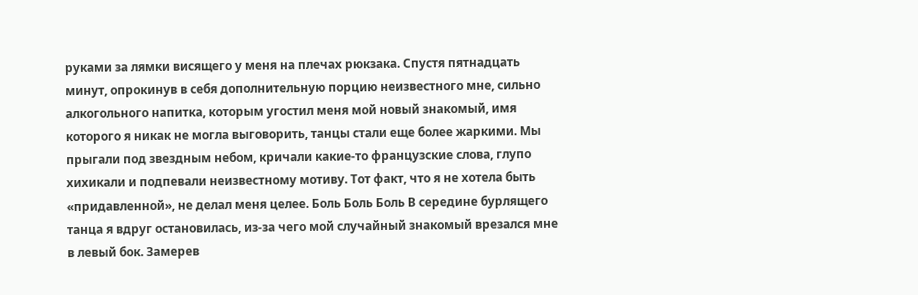руками за лямки висящего у меня на плечах рюкзака. Спустя пятнадцать минут, опрокинув в себя дополнительную порцию неизвестного мне, сильно алкогольного напитка, которым угостил меня мой новый знакомый, имя которого я никак не могла выговорить, танцы стали еще более жаркими. Мы прыгали под звездным небом, кричали какие-то французские слова, глупо хихикали и подпевали неизвестному мотиву. Тот факт, что я не хотела быть «придавленной», не делал меня целее. Боль Боль Боль В середине бурлящего танца я вдруг остановилась, из-за чего мой случайный знакомый врезался мне в левый бок. Замерев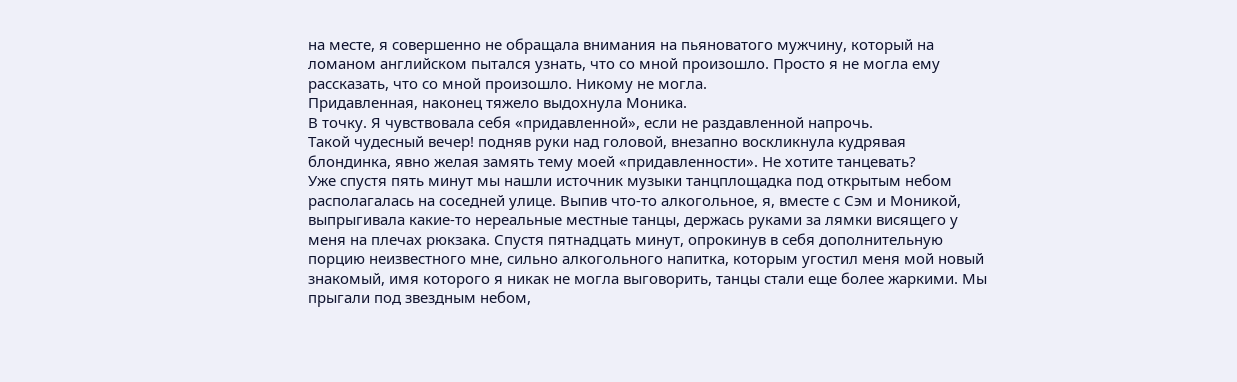на месте, я совершенно не обращала внимания на пьяноватого мужчину, который на ломаном английском пытался узнать, что со мной произошло. Просто я не могла ему рассказать, что со мной произошло. Никому не могла.
Придавленная, наконец тяжело выдохнула Моника.
В точку. Я чувствовала себя «придавленной», если не раздавленной напрочь.
Такой чудесный вечер! подняв руки над головой, внезапно воскликнула кудрявая блондинка, явно желая замять тему моей «придавленности». Не хотите танцевать?
Уже спустя пять минут мы нашли источник музыки танцплощадка под открытым небом располагалась на соседней улице. Выпив что-то алкогольное, я, вместе с Сэм и Моникой, выпрыгивала какие-то нереальные местные танцы, держась руками за лямки висящего у меня на плечах рюкзака. Спустя пятнадцать минут, опрокинув в себя дополнительную порцию неизвестного мне, сильно алкогольного напитка, которым угостил меня мой новый знакомый, имя которого я никак не могла выговорить, танцы стали еще более жаркими. Мы прыгали под звездным небом,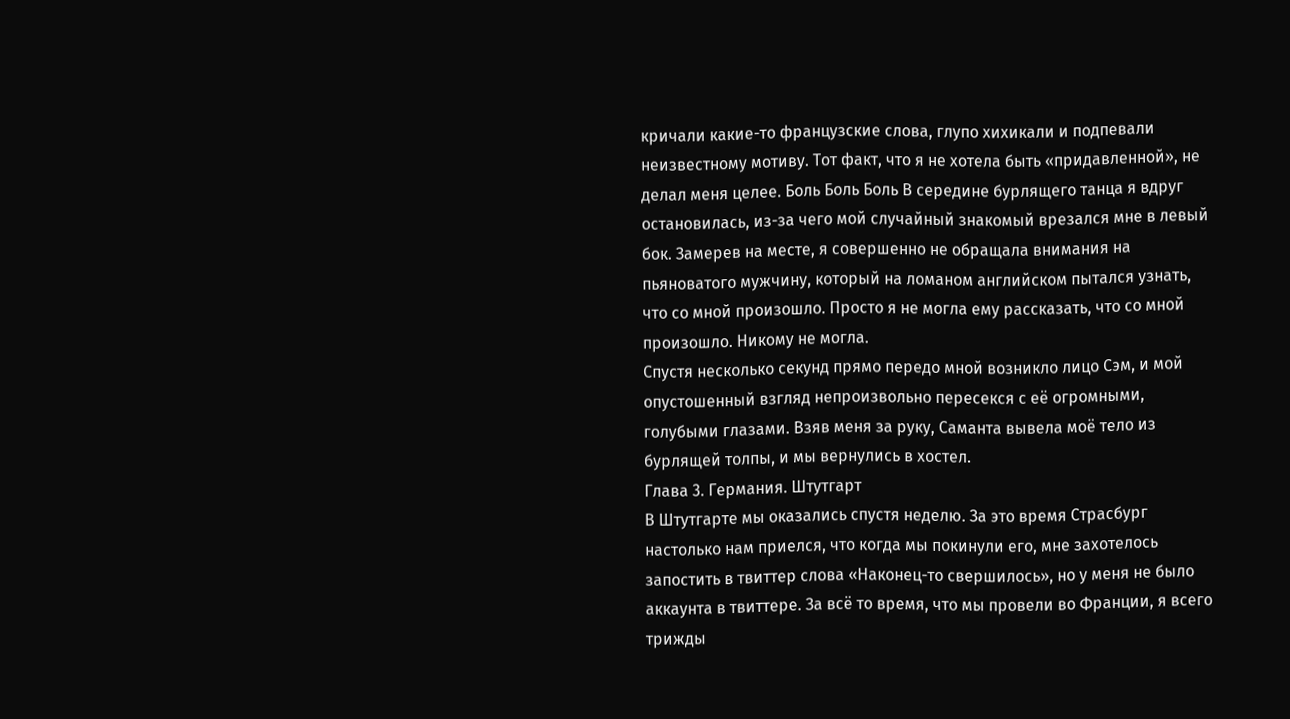кричали какие-то французские слова, глупо хихикали и подпевали неизвестному мотиву. Тот факт, что я не хотела быть «придавленной», не делал меня целее. Боль Боль Боль В середине бурлящего танца я вдруг остановилась, из-за чего мой случайный знакомый врезался мне в левый бок. Замерев на месте, я совершенно не обращала внимания на пьяноватого мужчину, который на ломаном английском пытался узнать, что со мной произошло. Просто я не могла ему рассказать, что со мной произошло. Никому не могла.
Спустя несколько секунд прямо передо мной возникло лицо Сэм, и мой опустошенный взгляд непроизвольно пересекся с её огромными, голубыми глазами. Взяв меня за руку, Саманта вывела моё тело из бурлящей толпы, и мы вернулись в хостел.
Глава 3. Германия. Штутгарт
В Штутгарте мы оказались спустя неделю. За это время Страсбург настолько нам приелся, что когда мы покинули его, мне захотелось запостить в твиттер слова «Наконец-то свершилось», но у меня не было аккаунта в твиттере. За всё то время, что мы провели во Франции, я всего трижды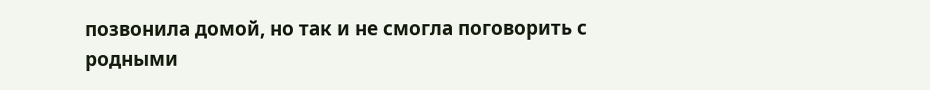позвонила домой, но так и не смогла поговорить с родными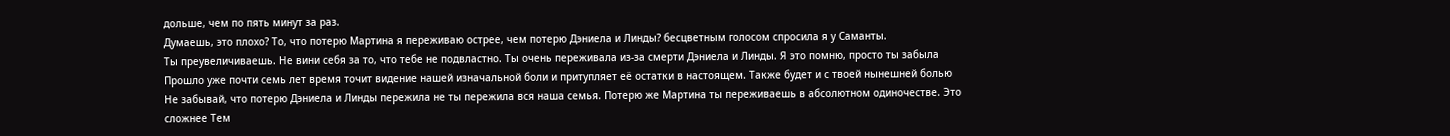дольше, чем по пять минут за раз.
Думаешь, это плохо? То, что потерю Мартина я переживаю острее, чем потерю Дэниела и Линды? бесцветным голосом спросила я у Саманты.
Ты преувеличиваешь. Не вини себя за то, что тебе не подвластно. Ты очень переживала из-за смерти Дэниела и Линды. Я это помню, просто ты забыла Прошло уже почти семь лет время точит видение нашей изначальной боли и притупляет её остатки в настоящем. Также будет и с твоей нынешней болью Не забывай, что потерю Дэниела и Линды пережила не ты пережила вся наша семья. Потерю же Мартина ты переживаешь в абсолютном одиночестве. Это сложнее Тем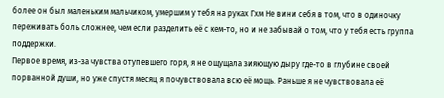более он был маленьким мальчиком, умершим у тебя на руках Гхм Не вини себя в том, что в одиночку переживать боль сложнее, чем если разделить её с кем-то, но и не забывай о том, что у тебя есть группа поддержки.
Первое время, из-за чувства отупевшего горя, я не ощущала зияющую дыру где-то в глубине своей порванной души, но уже спустя месяц я почувствовала всю её мощь. Раньше я не чувствовала её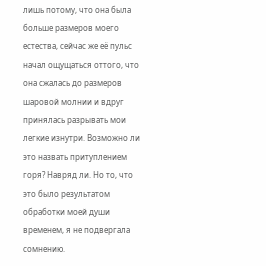лишь потому, что она была больше размеров моего естества, сейчас же её пульс начал ощущаться оттого, что она сжалась до размеров шаровой молнии и вдруг принялась разрывать мои легкие изнутри. Возможно ли это назвать притуплением горя? Навряд ли. Но то, что это было результатом обработки моей души временем, я не подвергала сомнению.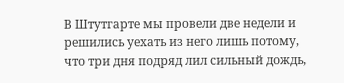В Штутгарте мы провели две недели и решились уехать из него лишь потому, что три дня подряд лил сильный дождь,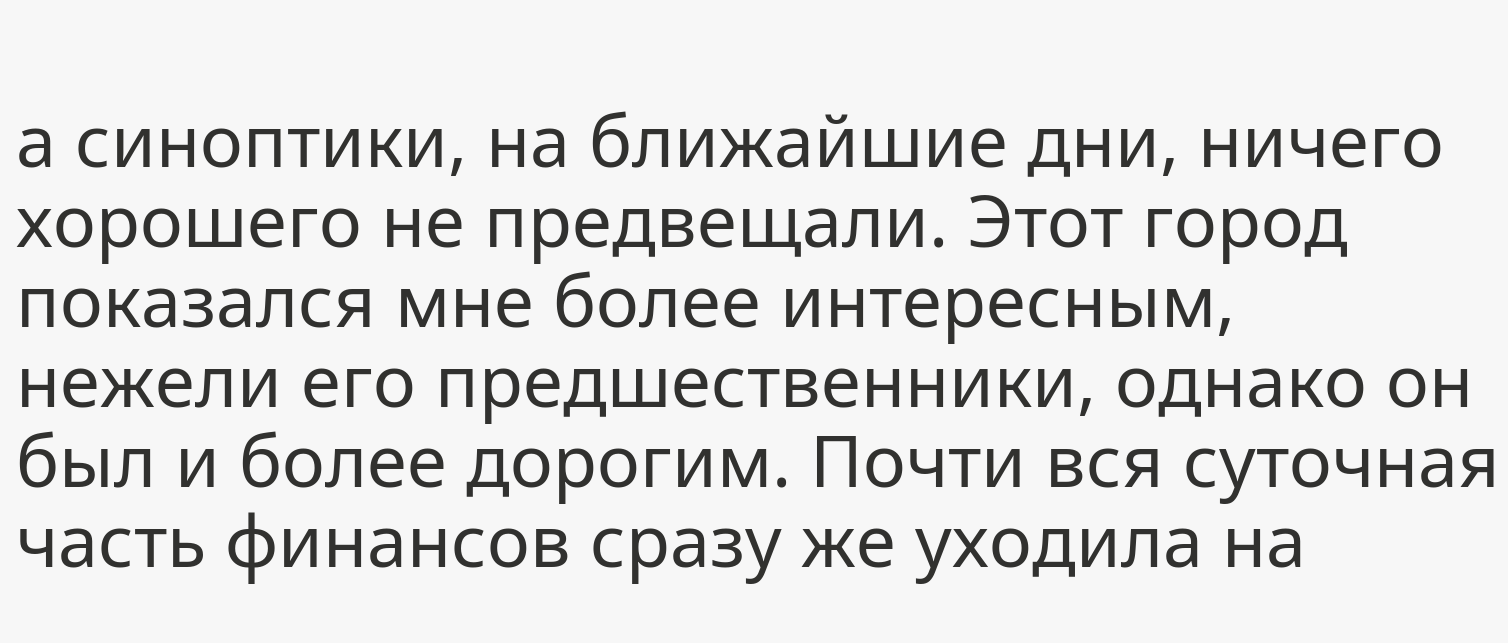а синоптики, на ближайшие дни, ничего хорошего не предвещали. Этот город показался мне более интересным, нежели его предшественники, однако он был и более дорогим. Почти вся суточная часть финансов сразу же уходила на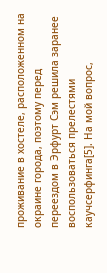проживание в хостеле, расположенном на окраине города, поэтому перед переездом в Эрфурт Сэм решила заранее воспользоваться прелестями каучсерфинга[5]. На мой вопрос,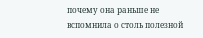почему она раньше не вспомнила о столь полезной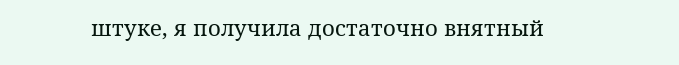штуке, я получила достаточно внятный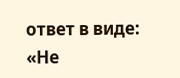ответ в виде: «Не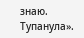знаю. Тупанула».